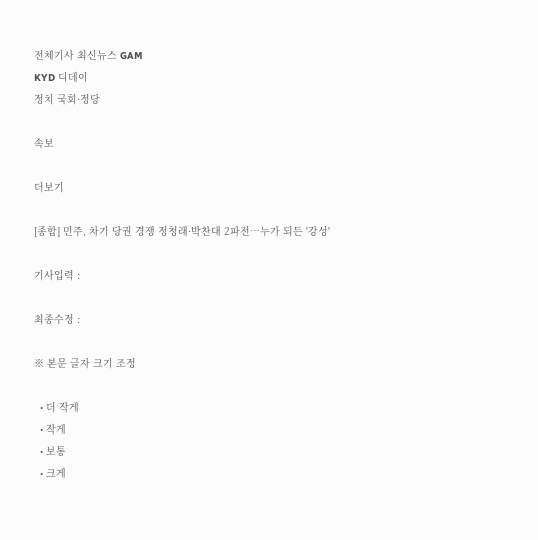전체기사 최신뉴스 GAM
KYD 디데이
정치 국회·정당

속보

더보기

[종합] 민주, 차기 당권 경쟁 정청래·박찬대 2파전…누가 되든 '강성'

기사입력 :

최종수정 :

※ 본문 글자 크기 조정

  • 더 작게
  • 작게
  • 보통
  • 크게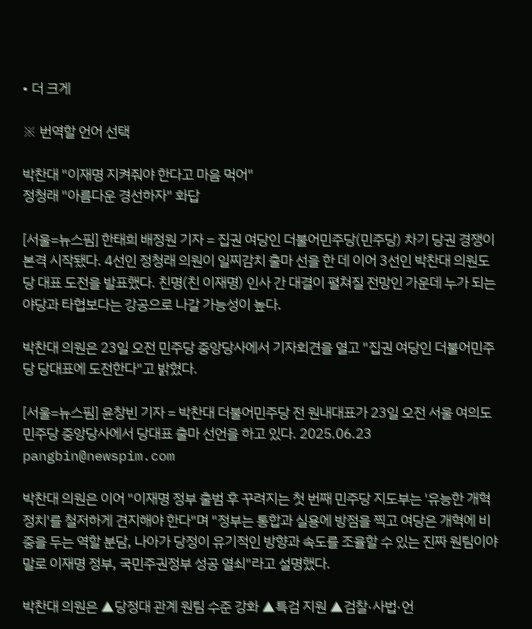• 더 크게

※ 번역할 언어 선택

박찬대 "이재명 지켜줘야 한다고 마음 먹어"
정청래 "아름다운 경선하자" 화답

[서울=뉴스핌] 한태희 배정원 기자 = 집권 여당인 더불어민주당(민주당) 차기 당권 경쟁이 본격 시작됐다. 4선인 정청래 의원이 일찌감치 출마 선을 한 데 이어 3선인 박찬대 의원도 당 대표 도전을 발표했다. 친명(친 이재명) 인사 간 대결이 펼쳐질 전망인 가운데 누가 되는 야당과 타협보다는 강공으로 나갈 가능성이 높다.

박찬대 의원은 23일 오전 민주당 중앙당사에서 기자회견을 열고 "집권 여당인 더불어민주당 당대표에 도전한다"고 밝혔다.

[서울=뉴스핌] 윤창빈 기자 = 박찬대 더불어민주당 전 원내대표가 23일 오전 서울 여의도 민주당 중앙당사에서 당대표 출마 선언을 하고 있다. 2025.06.23 pangbin@newspim.com

박찬대 의원은 이어 "이재명 정부 출범 후 꾸려지는 첫 번째 민주당 지도부는 '유능한 개혁정치'를 철저하게 견지해야 한다"며 "정부는 통합과 실용에 방점을 찍고 여당은 개혁에 비중을 두는 역할 분담, 나아가 당정이 유기적인 방향과 속도를 조율할 수 있는 진짜 원팀이야말로 이재명 정부, 국민주권정부 성공 열쇠"라고 설명했다.

박찬대 의원은 ▲당정대 관계 원팀 수준 강화 ▲특검 지원 ▲검찰·사법·언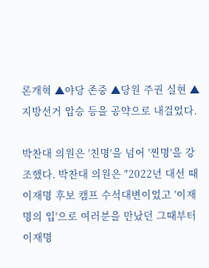론개혁 ▲야당 존중 ▲당원 주권 실현 ▲지방선거 압승 등을 공약으로 내걸었다.

박찬대 의원은 '친명'을 넘어 '찐명'을 강조했다. 박찬대 의원은 "2022년 대선 때 이재명 후보 캠프 수석대변이었고 '이재명의 입'으로 여러분을 만났던 그때부터 이재명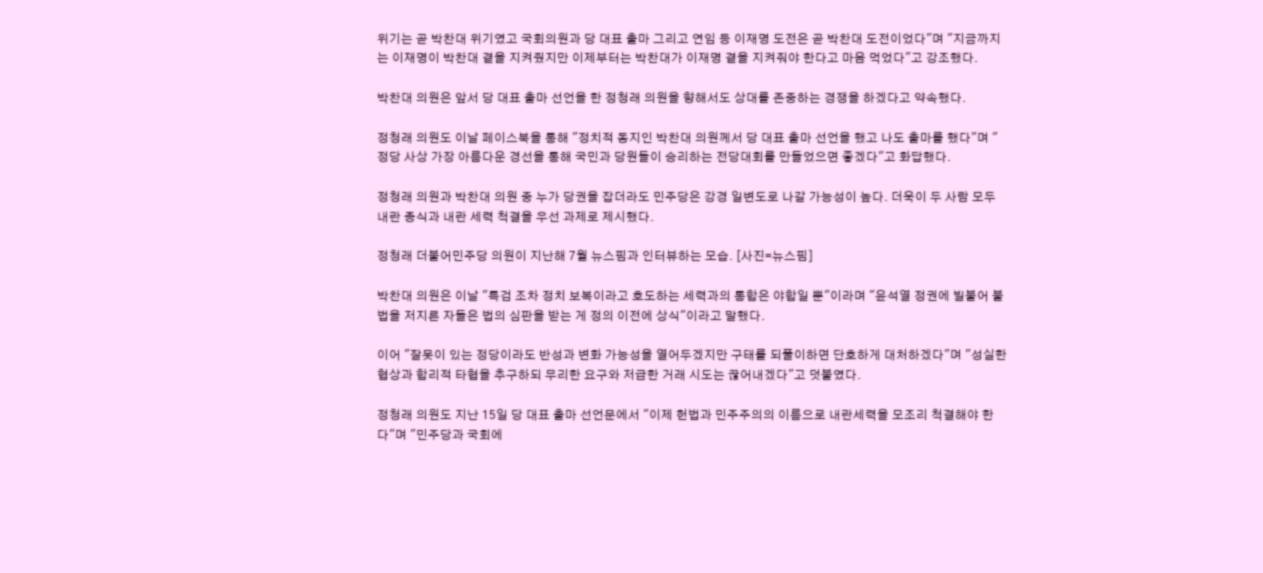위기는 곧 박찬대 위기였고 국회의원과 당 대표 출마 그리고 연임 등 이재명 도전은 곧 박찬대 도전이었다"며 "지금까지는 이재명이 박찬대 곁을 지켜줬지만 이제부터는 박찬대가 이재명 곁을 지켜줘야 한다고 마음 먹었다"고 강조했다.

박찬대 의원은 앞서 당 대표 출마 선언을 한 정청래 의원을 향해서도 상대를 존중하는 경쟁을 하겠다고 약속했다.

정청래 의원도 이날 페이스북을 통해 "정치적 동지인 박찬대 의원께서 당 대표 출마 선언을 했고 나도 출마를 했다"며 "정당 사상 가장 아름다운 경선을 통해 국민과 당원들이 승리하는 전당대회를 만들었으면 좋겠다"고 화답했다.

정청래 의원과 박찬대 의원 중 누가 당권을 잡더라도 민주당은 강경 일변도로 나갈 가능성이 높다. 더욱이 두 사람 모두 내란 종식과 내란 세력 척결을 우선 과제로 제시했다.

정청래 더불어민주당 의원이 지난해 7월 뉴스핌과 인터뷰하는 모습. [사진=뉴스핌]

박찬대 의원은 이날 "특검 조차 정치 보복이라고 호도하는 세력과의 통합은 야합일 뿐"이라며 "윤석열 정권에 빌붙어 불법을 저지른 자들은 법의 심판을 받는 게 정의 이전에 상식"이라고 말했다.

이어 "잘못이 있는 정당이라도 반성과 변화 가능성을 열어두겠지만 구태를 되풀이하면 단호하게 대처하겠다"며 "성실한 협상과 합리적 타협을 추구하되 무리한 요구와 저급한 거래 시도는 끊어내겠다"고 덧붙였다.

정청래 의원도 지난 15일 당 대표 출마 선언문에서 "이제 헌법과 민주주의의 이름으로 내란세력을 모조리 척결해야 한다"며 "민주당과 국회에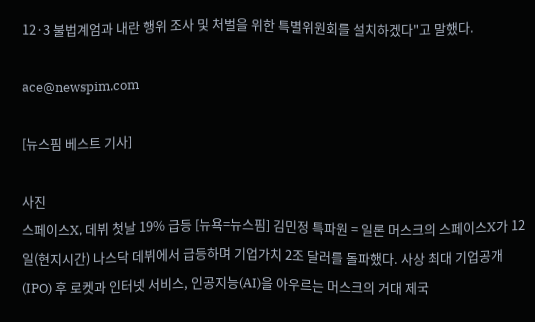12·3 불법계엄과 내란 행위 조사 및 처벌을 위한 특별위원회를 설치하겠다"고 말했다.

ace@newspim.com

[뉴스핌 베스트 기사]

사진
스페이스X, 데뷔 첫날 19% 급등 [뉴욕=뉴스핌] 김민정 특파원 = 일론 머스크의 스페이스X가 12일(현지시간) 나스닥 데뷔에서 급등하며 기업가치 2조 달러를 돌파했다. 사상 최대 기업공개(IPO) 후 로켓과 인터넷 서비스, 인공지능(AI)을 아우르는 머스크의 거대 제국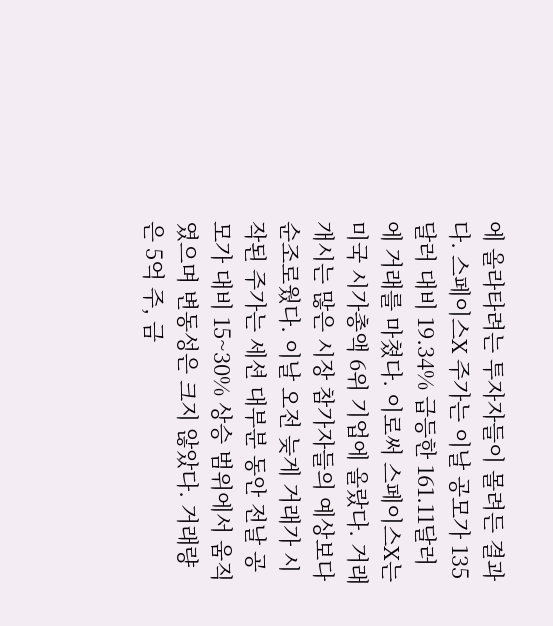에 올라타려는 투자자들이 몰려든 결과다. 스페이스X 주가는 이날 공모가 135달러 대비 19.34% 급등한 161.11달러에 거래를 마쳤다. 이로써 스페이스X는 미국 시가총액 6위 기업에 올랐다. 거래 개시는 많은 시장 참가자들의 예상보다 순조로웠다. 이날 오전 늦게 거래가 시작된 주가는 세션 대부분 동안 전날 공모가 대비 15~30% 상승 범위에서 움직였으며 변동성은 크지 않았다. 거래량은 5억 주, 금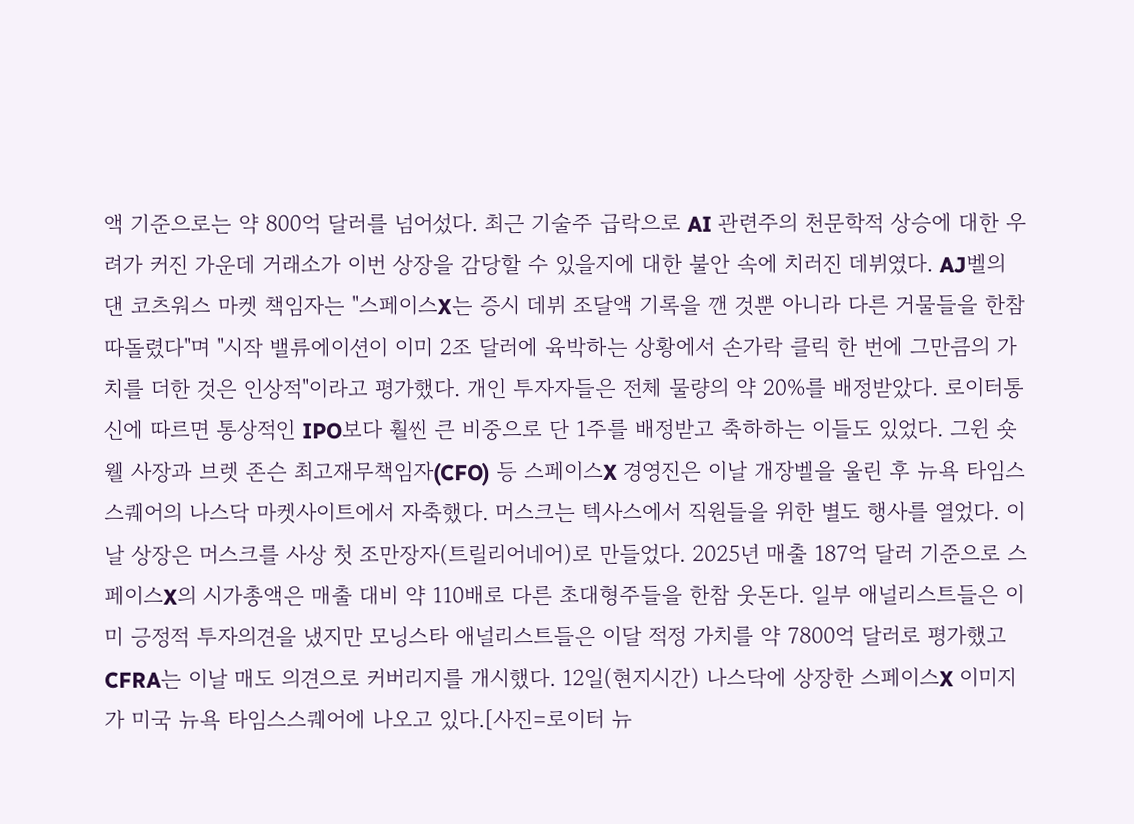액 기준으로는 약 800억 달러를 넘어섰다. 최근 기술주 급락으로 AI 관련주의 천문학적 상승에 대한 우려가 커진 가운데 거래소가 이번 상장을 감당할 수 있을지에 대한 불안 속에 치러진 데뷔였다. AJ벨의 댄 코츠워스 마켓 책임자는 "스페이스X는 증시 데뷔 조달액 기록을 깬 것뿐 아니라 다른 거물들을 한참 따돌렸다"며 "시작 밸류에이션이 이미 2조 달러에 육박하는 상황에서 손가락 클릭 한 번에 그만큼의 가치를 더한 것은 인상적"이라고 평가했다. 개인 투자자들은 전체 물량의 약 20%를 배정받았다. 로이터통신에 따르면 통상적인 IPO보다 훨씬 큰 비중으로 단 1주를 배정받고 축하하는 이들도 있었다. 그윈 숏웰 사장과 브렛 존슨 최고재무책임자(CFO) 등 스페이스X 경영진은 이날 개장벨을 울린 후 뉴욕 타임스스퀘어의 나스닥 마켓사이트에서 자축했다. 머스크는 텍사스에서 직원들을 위한 별도 행사를 열었다. 이날 상장은 머스크를 사상 첫 조만장자(트릴리어네어)로 만들었다. 2025년 매출 187억 달러 기준으로 스페이스X의 시가총액은 매출 대비 약 110배로 다른 초대형주들을 한참 웃돈다. 일부 애널리스트들은 이미 긍정적 투자의견을 냈지만 모닝스타 애널리스트들은 이달 적정 가치를 약 7800억 달러로 평가했고 CFRA는 이날 매도 의견으로 커버리지를 개시했다. 12일(현지시간) 나스닥에 상장한 스페이스X 이미지가 미국 뉴욕 타임스스퀘어에 나오고 있다.[사진=로이터 뉴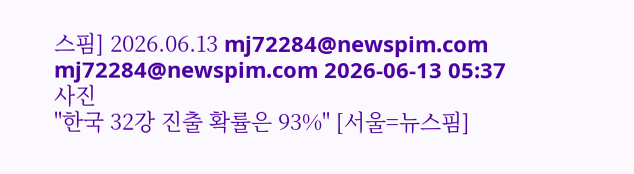스핌] 2026.06.13 mj72284@newspim.com   mj72284@newspim.com 2026-06-13 05:37
사진
"한국 32강 진출 확률은 93%" [서울=뉴스핌]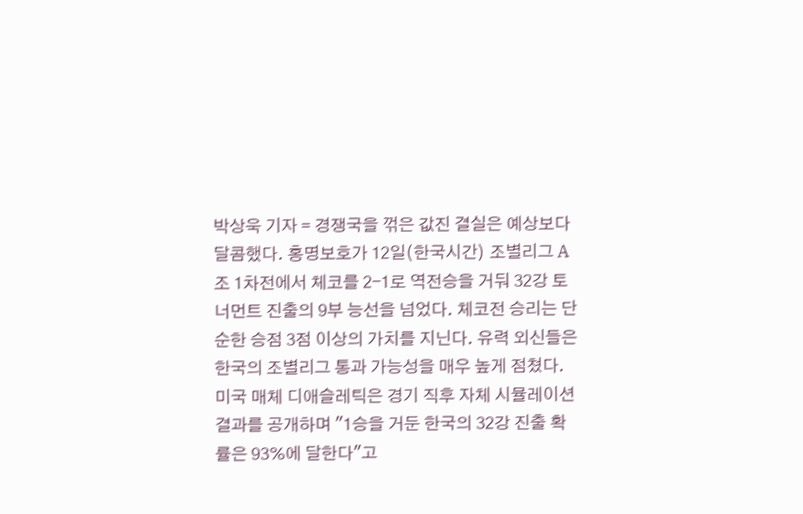박상욱 기자 = 경쟁국을 꺾은 값진 결실은 예상보다 달콤했다. 홍명보호가 12일(한국시간) 조별리그 A조 1차전에서 체코를 2-1로 역전승을 거둬 32강 토너먼트 진출의 9부 능선을 넘었다. 체코전 승리는 단순한 승점 3점 이상의 가치를 지닌다. 유력 외신들은 한국의 조별리그 통과 가능성을 매우 높게 점쳤다. 미국 매체 디애슬레틱은 경기 직후 자체 시뮬레이션 결과를 공개하며 "1승을 거둔 한국의 32강 진출 확률은 93%에 달한다"고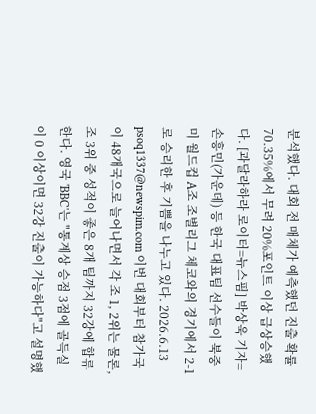분석했다. 대회 전 매체가 예측했던 진출 확률 70.35%에서 무려 20%포인트 이상 급상승했다. [과달라하라 로이터=뉴스핌] 박상욱 기자=손흥민(가운데) 등 한국 대표팀 선수들이 북중미 월드컵 A조 조별리그 체코와의 경기에서 2-1로 승리한 후 기쁨을 나누고 있다. 2026.6.13 psoq1337@newspim.com 이번 대회부터 참가국이 48개국으로 늘어나면서 각 조 1, 2위는 물론, 조 3위 중 성적이 좋은 8개 팀까지 32강에 합류한다. 영국 'BBC'는 "통계상 승점 3점에 골득실이 0 이상이면 32강 진출이 가능하다"고 설명했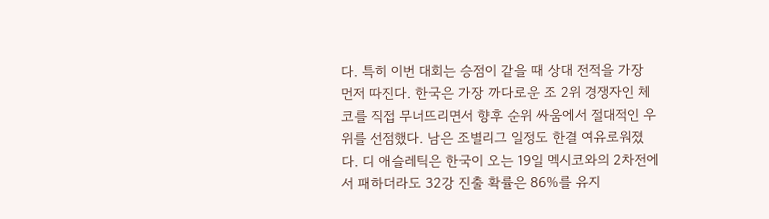다. 특히 이번 대회는 승점이 같을 때 상대 전적을 가장 먼저 따진다. 한국은 가장 까다로운 조 2위 경쟁자인 체코를 직접 무너뜨리면서 향후 순위 싸움에서 절대적인 우위를 선점했다. 남은 조별리그 일정도 한결 여유로워졌다. 디 애슬레틱은 한국이 오는 19일 멕시코와의 2차전에서 패하더라도 32강 진출 확률은 86%를 유지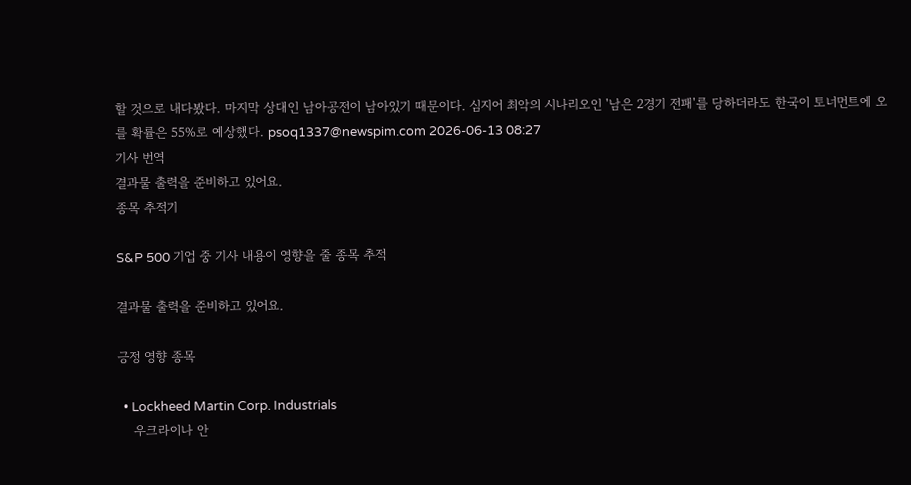할 것으로 내다봤다. 마지막 상대인 남아공전이 남아있기 때문이다. 심지어 최악의 시나리오인 '남은 2경기 전패'를 당하더라도 한국이 토너먼트에 오를 확률은 55%로 예상했다. psoq1337@newspim.com 2026-06-13 08:27
기사 번역
결과물 출력을 준비하고 있어요.
종목 추적기

S&P 500 기업 중 기사 내용이 영향을 줄 종목 추적

결과물 출력을 준비하고 있어요.

긍정 영향 종목

  • Lockheed Martin Corp. Industrials
    우크라이나 안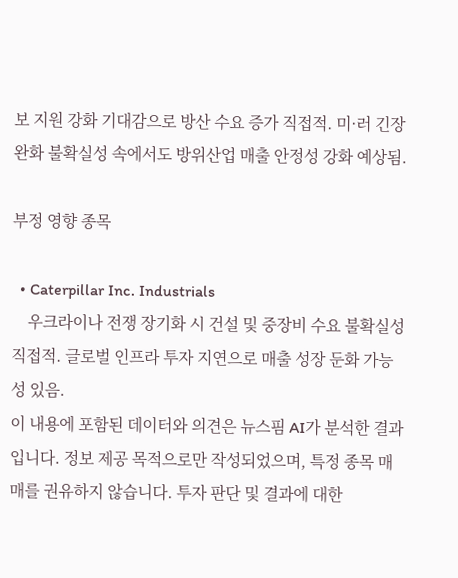보 지원 강화 기대감으로 방산 수요 증가 직접적. 미·러 긴장 완화 불확실성 속에서도 방위산업 매출 안정성 강화 예상됨.

부정 영향 종목

  • Caterpillar Inc. Industrials
    우크라이나 전쟁 장기화 시 건설 및 중장비 수요 불확실성 직접적. 글로벌 인프라 투자 지연으로 매출 성장 둔화 가능성 있음.
이 내용에 포함된 데이터와 의견은 뉴스핌 AI가 분석한 결과입니다. 정보 제공 목적으로만 작성되었으며, 특정 종목 매매를 권유하지 않습니다. 투자 판단 및 결과에 대한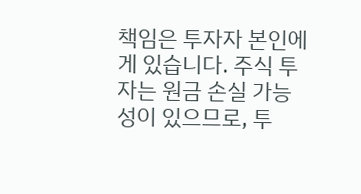책임은 투자자 본인에게 있습니다. 주식 투자는 원금 손실 가능성이 있으므로, 투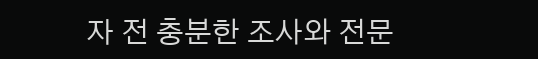자 전 충분한 조사와 전문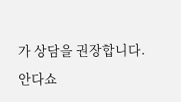가 상담을 권장합니다.
안다쇼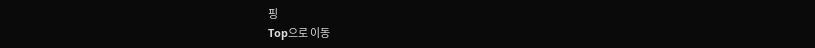핑
Top으로 이동